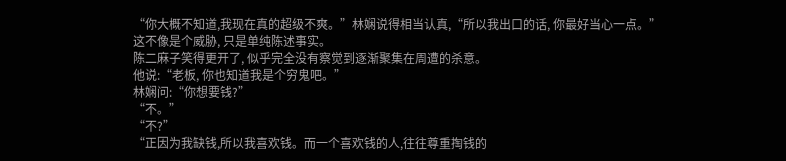“你大概不知道,我现在真的超级不爽。”林娴说得相当认真,“所以我出口的话, 你最好当心一点。”
这不像是个威胁, 只是单纯陈述事实。
陈二麻子笑得更开了, 似乎完全没有察觉到逐渐聚集在周遭的杀意。
他说:“老板, 你也知道我是个穷鬼吧。”
林娴问:“你想要钱?”
“不。”
“不?”
“正因为我缺钱,所以我喜欢钱。而一个喜欢钱的人,往往尊重掏钱的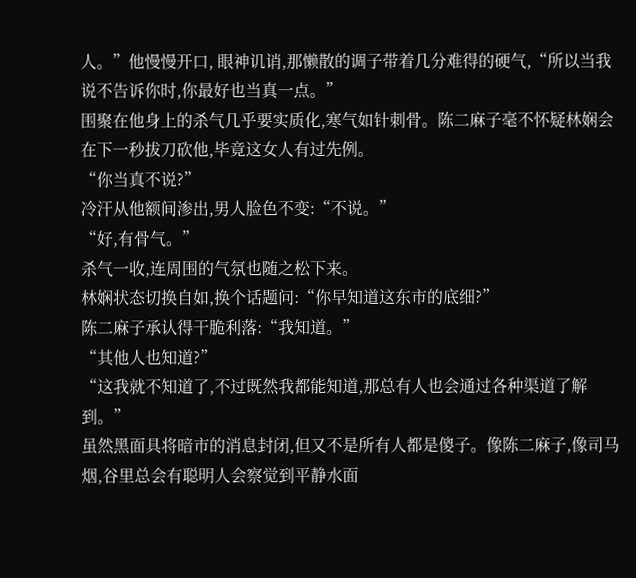人。”他慢慢开口, 眼神讥诮,那懒散的调子带着几分难得的硬气,“所以当我说不告诉你时,你最好也当真一点。”
围聚在他身上的杀气几乎要实质化,寒气如针刺骨。陈二麻子毫不怀疑林娴会在下一秒拔刀砍他,毕竟这女人有过先例。
“你当真不说?”
冷汗从他额间渗出,男人脸色不变:“不说。”
“好,有骨气。”
杀气一收,连周围的气氛也随之松下来。
林娴状态切换自如,换个话题问:“你早知道这东市的底细?”
陈二麻子承认得干脆利落:“我知道。”
“其他人也知道?”
“这我就不知道了,不过既然我都能知道,那总有人也会通过各种渠道了解到。”
虽然黑面具将暗市的消息封闭,但又不是所有人都是傻子。像陈二麻子,像司马烟,谷里总会有聪明人会察觉到平静水面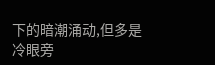下的暗潮涌动,但多是冷眼旁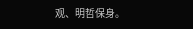观、明哲保身。